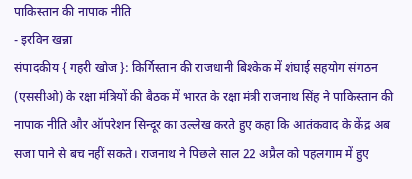पाकिस्तान की नापाक नीति
- इरविन खन्ना
संपादकीय { गहरी खोज }: किर्गिस्तान की राजधानी बिश्केक में शंघाई सहयोग संगठन (एससीओ) के रक्षा मंत्रियों की बैठक में भारत के रक्षा मंत्री राजनाथ सिंह ने पाकिस्तान की नापाक नीति और ऑपरेशन सिन्दूर का उल्लेख करते हुए कहा कि आतंकवाद के केंद्र अब सजा पाने से बच नहीं सकते। राजनाथ ने पिछले साल 22 अप्रैल को पहलगाम में हुए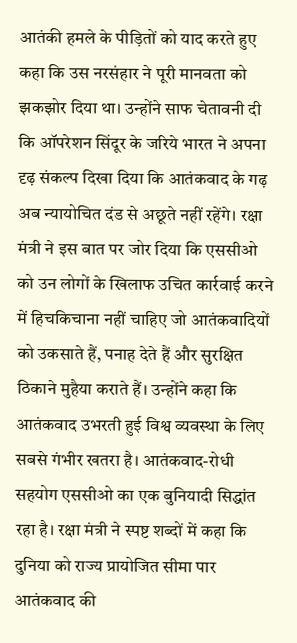आतंकी हमले के पीड़ितों को याद करते हुए कहा कि उस नरसंहार ने पूरी मानवता को झकझोर दिया था। उन्होंने साफ चेतावनी दी कि ऑपरेशन सिंदूर के जरिये भारत ने अपना दृढ़ संकल्प दिखा दिया कि आतंकवाद के गढ़ अब न्यायोचित दंड से अछूते नहीं रहेंगे। रक्षा मंत्री ने इस बात पर जोर दिया कि एससीओ को उन लोगों के खिलाफ उचित कार्रवाई करने में हिचकिचाना नहीं चाहिए जो आतंकवादियों को उकसाते हैं, पनाह देते हैं और सुरक्षित ठिकाने मुहैया कराते हैं। उन्होंने कहा कि आतंकवाद उभरती हुई विश्व व्यवस्था के लिए सबसे गंभीर खतरा है। आतंकवाद-रोधी सहयोग एससीओ का एक बुनियादी सिद्धांत रहा है। रक्षा मंत्री ने स्पष्ट शब्दों में कहा कि दुनिया को राज्य प्रायोजित सीमा पार आतंकवाद की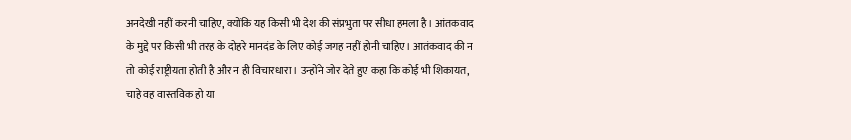अनदेखी नहीं करनी चाहिए, क्योंकि यह किसी भी देश की संप्रभुता पर सीधा हमला है। आंतकवाद के मुद्दे पर किसी भी तरह के दोहरे मानदंड के लिए कोई जगह नहीं होनी चाहिए। आतंकवाद की न तो कोई राष्ट्रीयता होती है और न ही विचारधारा। उन्होंने जोर देते हुए कहा कि कोई भी शिकायत, चाहे वह वास्तविक हो या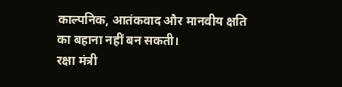काल्पनिक, आतंकवाद और मानवीय क्षति का बहाना नहीं बन सकती।
रक्षा मंत्री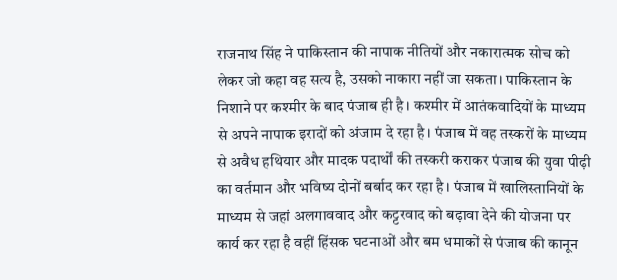राजनाथ सिंह ने पाकिस्तान की नापाक नीतियों और नकारात्मक सोच को लेकर जो कहा वह सत्य है, उसको नाकारा नहीं जा सकता। पाकिस्तान के निशाने पर कश्मीर के बाद पंजाब ही है। कश्मीर में आतंकवादियों के माध्यम से अपने नापाक इरादों को अंजाम दे रहा है। पंजाब में वह तस्करों के माध्यम से अवैध हथियार और मादक पदार्थों की तस्करी कराकर पंजाब की युवा पीढ़ी का वर्तमान और भविष्य दोनों बर्बाद कर रहा है। पंजाब में खालिस्तानियों के माध्यम से जहां अलगाववाद और कट्टरवाद को बढ़ावा देने की योजना पर कार्य कर रहा है वहीं हिंसक घटनाओं और बम धमाकों से पंजाब की कानून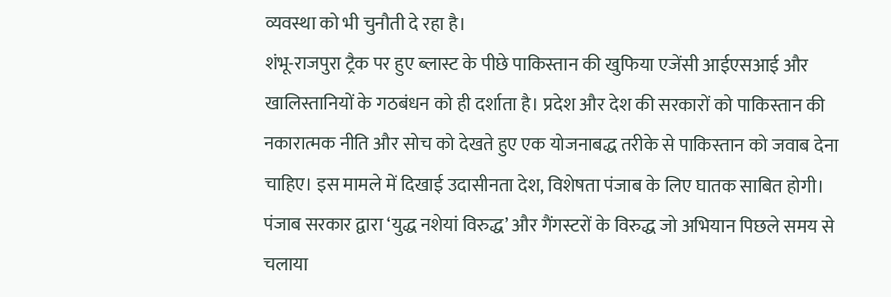व्यवस्था को भी चुनौती दे रहा है।
शंभू-राजपुरा ट्रैक पर हुए ब्लास्ट के पीछे पाकिस्तान की खुफिया एजेंसी आईएसआई और खालिस्तानियों के गठबंधन को ही दर्शाता है। प्रदेश और देश की सरकारों को पाकिस्तान की नकारात्मक नीति और सोच को देखते हुए एक योजनाबद्ध तरीके से पाकिस्तान को जवाब देना चाहिए। इस मामले में दिखाई उदासीनता देश, विशेषता पंजाब के लिए घातक साबित होगी।
पंजाब सरकार द्वारा ‘युद्ध नशेयां विरुद्ध’ और गैंगस्टरों के विरुद्ध जो अभियान पिछले समय से चलाया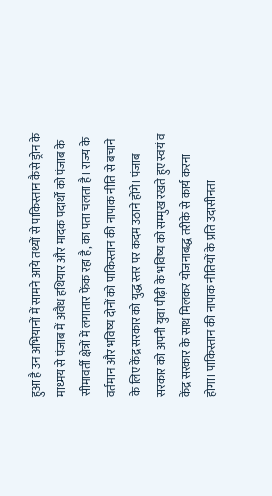हुआ है उन अभियानों में सामने आये तथ्यों से पाकिस्तान कैसे ड्रोन के माध्मय से पंजाब में अवैध हथियार और मादक पदार्थों को पंजाब के सीमावर्ती क्षेत्रों में लगातार फेंक रहा है, का पता चलता है। राज्य के वर्तमान और भविष्य दोनों को पाकिस्तान की नापाक नीति से बचाने के लिए केंद्र सरकार को युद्ध स्तर पर कदम उठाने होंगे। पंजाब सरकार को अपनी युवा पीढ़ी के भविष्य को सम्मुख रखते हुए स्वयं व केंद्र सरकार के साथ मिलकर योजनाबद्ध तरीके से कार्य करना होगा। पाकिस्तान की नापाक नीतियों के प्रति उदासीनता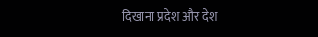दिखाना प्रदेश और देश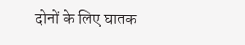दोनों के लिए घातक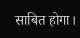साबित होगा।